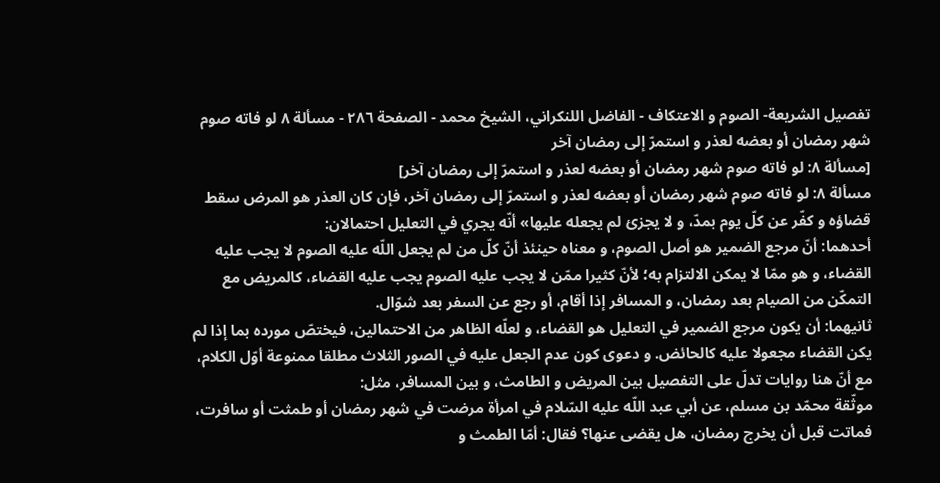تفصيل الشريعة- الصوم و الاعتكاف - الفاضل اللنكراني، الشيخ محمد - الصفحة ٢٨٦ - مسألة ٨ لو فاته صوم شهر رمضان أو بعضه لعذر و استمرّ إلى رمضان آخر
[مسألة ٨: لو فاته صوم شهر رمضان أو بعضه لعذر و استمرّ إلى رمضان آخر]
مسألة ٨: لو فاته صوم شهر رمضان أو بعضه لعذر و استمرّ إلى رمضان آخر، فإن كان العذر هو المرض سقط قضاؤه و كفّر عن كلّ يوم بمدّ، و لا يجزئ لم يجعله عليها» أنّه يجري في التعليل احتمالان:
أحدهما: أنّ مرجع الضمير هو أصل الصوم، و معناه حينئذ أنّ كلّ من لم يجعل اللّه عليه الصوم لا يجب عليه القضاء، و هو ممّا لا يمكن الالتزام به؛ لأنّ كثيرا ممّن لا يجب عليه الصوم يجب عليه القضاء، كالمريض مع التمكّن من الصيام بعد رمضان، و المسافر إذا أقام، أو رجع عن السفر بعد شوّال.
ثانيهما: أن يكون مرجع الضمير في التعليل هو القضاء، و لعلّه الظاهر من الاحتمالين، فيختصّ مورده بما إذا لم يكن القضاء مجعولا عليه كالحائض. و دعوى كون عدم الجعل عليه في الصور الثلاث مطلقا ممنوعة أوّل الكلام، مع أنّ هنا روايات تدلّ على التفصيل بين المريض و الطامث، و بين المسافر، مثل:
موثّقة محمّد بن مسلم، عن أبي عبد اللّه عليه السّلام في امرأة مرضت في شهر رمضان أو طمثت أو سافرت، فماتت قبل أن يخرج رمضان، هل يقضى عنها؟ فقال: أمّا الطمث و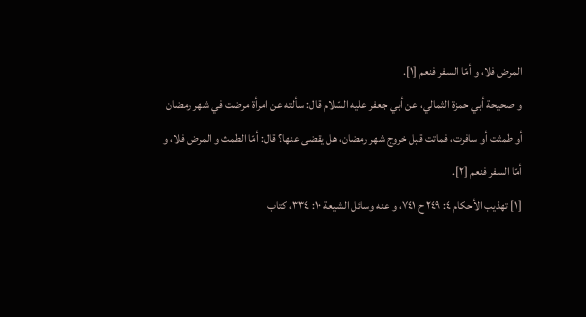المرض فلا، و أمّا السفر فنعم [١].
و صحيحة أبي حمزة الثمالي، عن أبي جعفر عليه السّلام قال: سألته عن امرأة مرضت في شهر رمضان أو طمثت أو سافرت، فماتت قبل خروج شهر رمضان، هل يقضى عنها؟ قال: أمّا الطمث و المرض فلا، و أمّا السفر فنعم [٢].
[١] تهذيب الأحكام ٤: ٢٤٩ ح ٧٤١، و عنه وسائل الشيعة ١٠: ٣٣٤، كتاب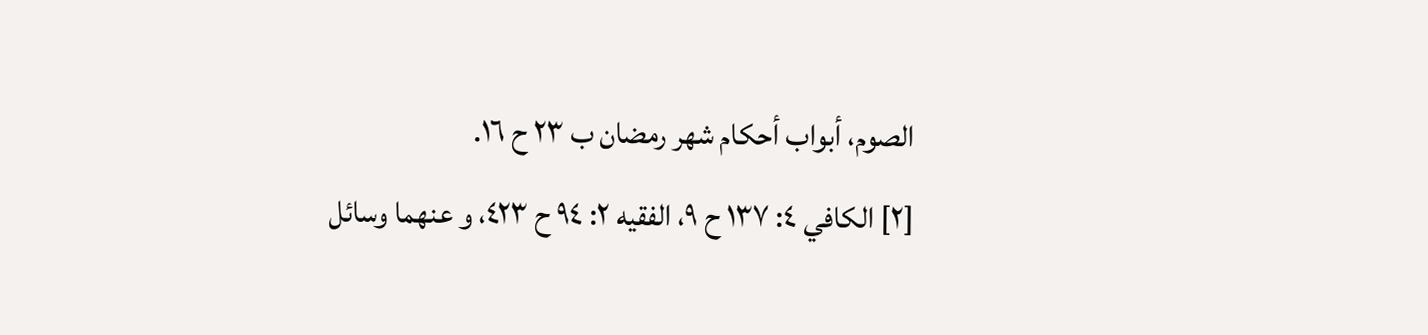الصوم، أبواب أحكام شهر رمضان ب ٢٣ ح ١٦.
[٢] الكافي ٤: ١٣٧ ح ٩، الفقيه ٢: ٩٤ ح ٤٢٣، و عنهما وسائل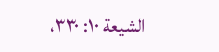الشيعة ١٠: ٣٣٠،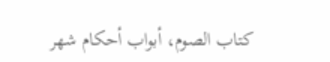كتاب الصوم، أبواب أحكام شهر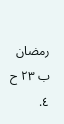رمضان ب ٢٣ ح ٤.